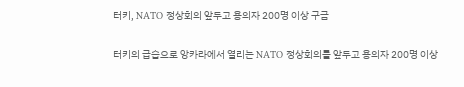터키, NATO 정상회의 앞두고 용의자 200명 이상 구금

터키의 급습으로 앙카라에서 열리는 NATO 정상회의를 앞두고 용의자 200명 이상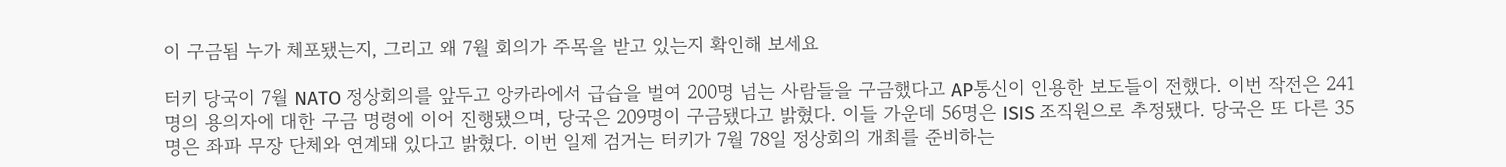이 구금됨 누가 체포됐는지, 그리고 왜 7월 회의가 주목을 받고 있는지 확인해 보세요

터키 당국이 7월 NATO 정상회의를 앞두고 앙카라에서 급습을 벌여 200명 넘는 사람들을 구금했다고 AP통신이 인용한 보도들이 전했다. 이번 작전은 241명의 용의자에 대한 구금 명령에 이어 진행됐으며, 당국은 209명이 구금됐다고 밝혔다. 이들 가운데 56명은 ISIS 조직원으로 추정됐다. 당국은 또 다른 35명은 좌파 무장 단체와 연계돼 있다고 밝혔다. 이번 일제 검거는 터키가 7월 78일 정상회의 개최를 준비하는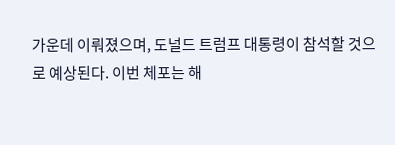가운데 이뤄졌으며, 도널드 트럼프 대통령이 참석할 것으로 예상된다. 이번 체포는 해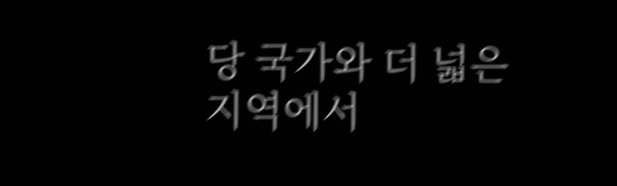당 국가와 더 넓은 지역에서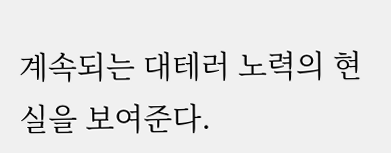계속되는 대테러 노력의 현실을 보여준다.